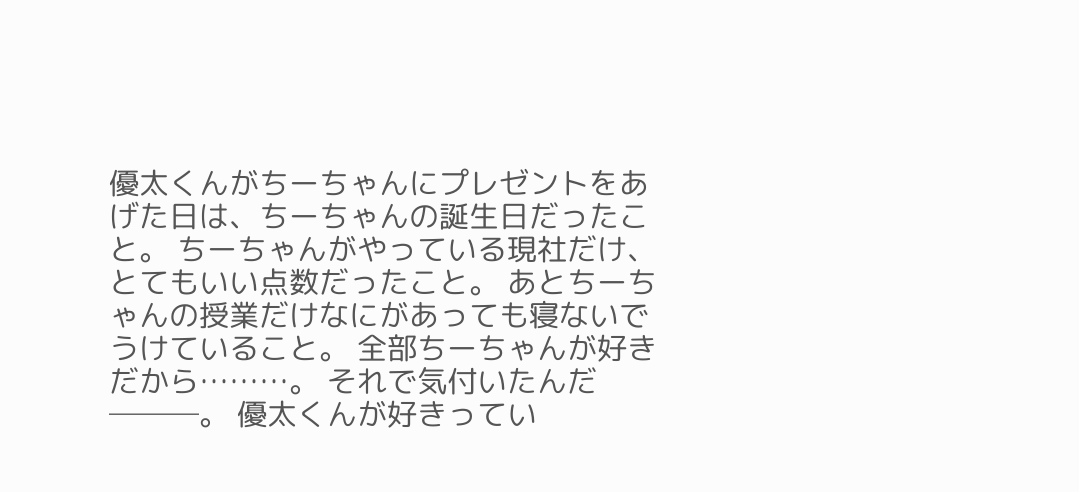優太くんがちーちゃんにプレゼントをあげた日は、ちーちゃんの誕生日だったこと。 ちーちゃんがやっている現社だけ、 とてもいい点数だったこと。 あとちーちゃんの授業だけなにがあっても寝ないでうけていること。 全部ちーちゃんが好きだから………。 それで気付いたんだ───。 優太くんが好きってい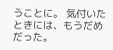うことに。 気付いたときには、もうだめだった。